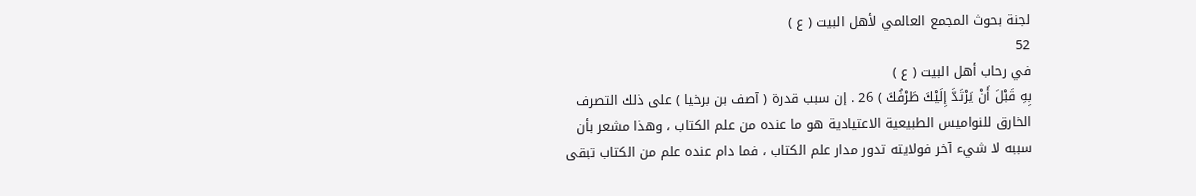لجنة بحوث المجمع العالمي لأهل البيت ( ع )
52
في رحاب أهل البيت ( ع )
بِهِ قَبْلَ أَنْ يَرْتَدَّ إِلَيْكَ طَرْفُكَ ) 26 . إن سبب قدرة ( آصف بن برخيا ) على ذلك التصرف الخارق للنواميس الطبيعية الاعتيادية هو ما عنده من علم الكتاب ، وهذا مشعر بأن سببه لا شيء آخر فولايته تدور مدار علم الكتاب ، فما دام عنده علم من الكتاب تبقى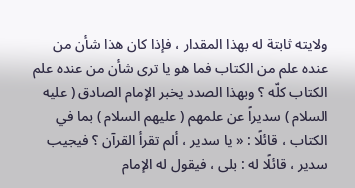ولايته ثابتة له بهذا المقدار ، فإذا كان هذا شأن من عنده علم من الكتاب فما هو يا ترى شأن من عنده علم الكتاب كلّه ؟ وبهذا الصدد يخبر الإمام الصادق ( عليه السلام ) سديراً عن علمهم ( عليهم السلام ) بما في الكتاب ، قائلًا : « يا سدير ، ألم تقرأ القرآن ؟ فيجيب سدير ، قائلًا له : بلى ، فيقول له الإمام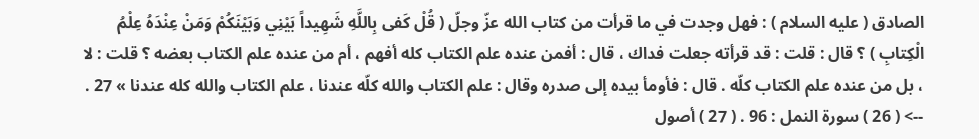الصادق ( عليه السلام ) : فهل وجدت في ما قرأت من كتاب الله عزّ وجلّ ( قُلْ كَفى بِاللَّهِ شَهِيداً بَيْنِي وَبَيْنَكُمْ وَمَنْ عِنْدَهُ عِلْمُ الْكِتابِ ) ؟ قال : قلت : قد قرأته جعلت فداك ، قال : أفمن عنده علم الكتاب كله أفهم ، أم من عنده علم الكتاب بعضه ؟ قلت : لا ، بل من عنده علم الكتاب كلّه . قال : فأومأ بيده إلى صدره وقال : علم الكتاب والله كلّه عندنا ، علم الكتاب والله كله عندنا » 27 .
--> ( 26 ) سورة النمل : 96 . ( 27 ) أصول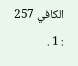الكافي 257 : 1 .